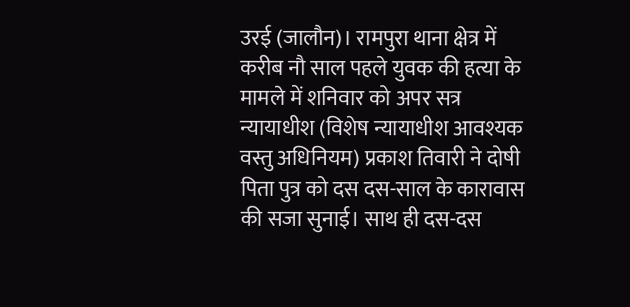उरई (जालौन)। रामपुरा थाना क्षेत्र में करीब नौ साल पहले युवक की हत्या के मामले में शनिवार को अपर सत्र न्यायाधीश (विशेष न्यायाधीश आवश्यक वस्तु अधिनियम) प्रकाश तिवारी ने दोषी पिता पुत्र को दस दस-साल के कारावास की सजा सुनाई। साथ ही दस-दस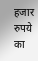हजार रुपये का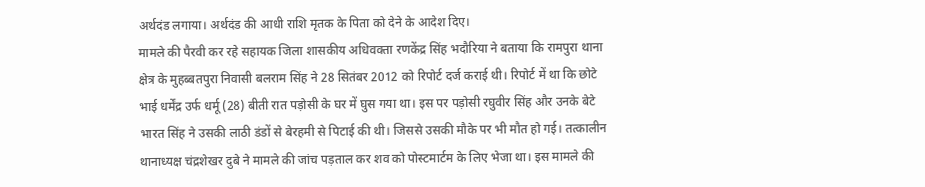अर्थदंड लगाया। अर्थदंड की आधी राशि मृतक के पिता को देने के आदेश दिए।
मामले की पैरवी कर रहे सहायक जिला शासकीय अधिवक्ता रणकेंद्र सिंह भदौरिया ने बताया कि रामपुरा थाना क्षेत्र के मुहब्बतपुरा निवासी बलराम सिंह ने 28 सितंबर 2012 को रिपोर्ट दर्ज कराई थी। रिपोर्ट में था कि छोटे भाई धर्मेंद्र उर्फ धर्मू (28) बीती रात पड़ोसी के घर में घुस गया था। इस पर पड़ोसी रघुवीर सिंह और उनके बेटे भारत सिंह ने उसकी लाठी डंडों से बेरहमी से पिटाई की थी। जिससे उसकी मौके पर भी मौत हो गई। तत्कालीन थानाध्यक्ष चंद्रशेखर दुबे ने मामले की जांच पड़ताल कर शव को पोस्टमार्टम के लिए भेजा था। इस मामले की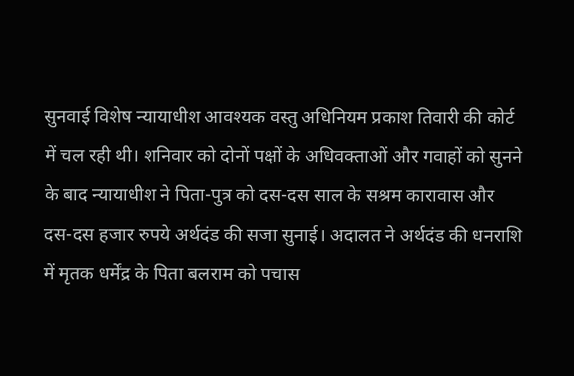सुनवाई विशेष न्यायाधीश आवश्यक वस्तु अधिनियम प्रकाश तिवारी की कोर्ट में चल रही थी। शनिवार को दोनों पक्षों के अधिवक्ताओं और गवाहों को सुनने के बाद न्यायाधीश ने पिता-पुत्र को दस-दस साल के सश्रम कारावास और दस-दस हजार रुपये अर्थदंड की सजा सुनाई। अदालत ने अर्थदंड की धनराशि में मृतक धर्मेंद्र के पिता बलराम को पचास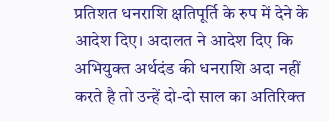प्रतिशत धनराशि क्षतिपूर्ति के रुप में देने के आदेश दिए। अदालत ने आदेश दिए कि अभियुक्त अर्थदंड की धनराशि अदा नहीं करते है तो उन्हें दो-दो साल का अतिरिक्त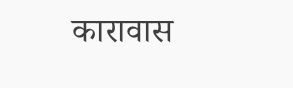कारावास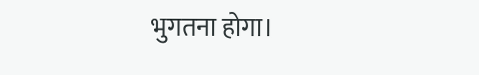भुगतना होगा।